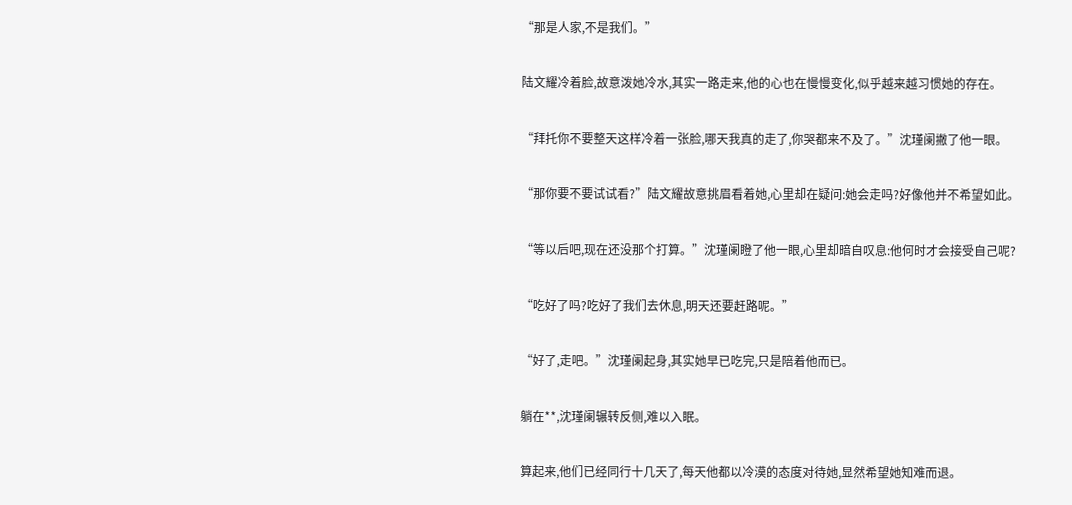“那是人家,不是我们。”

陆文耀冷着脸,故意泼她冷水,其实一路走来,他的心也在慢慢变化,似乎越来越习惯她的存在。

“拜托你不要整天这样冷着一张脸,哪天我真的走了,你哭都来不及了。”沈瑾阑撇了他一眼。

“那你要不要试试看?”陆文耀故意挑眉看着她,心里却在疑问:她会走吗?好像他并不希望如此。

“等以后吧,现在还没那个打算。”沈瑾阑瞪了他一眼,心里却暗自叹息:他何时才会接受自己呢?

“吃好了吗?吃好了我们去休息,明天还要赶路呢。”

“好了,走吧。”沈瑾阑起身,其实她早已吃完,只是陪着他而已。

躺在**,沈瑾阑辗转反侧,难以入眠。

算起来,他们已经同行十几天了,每天他都以冷漠的态度对待她,显然希望她知难而退。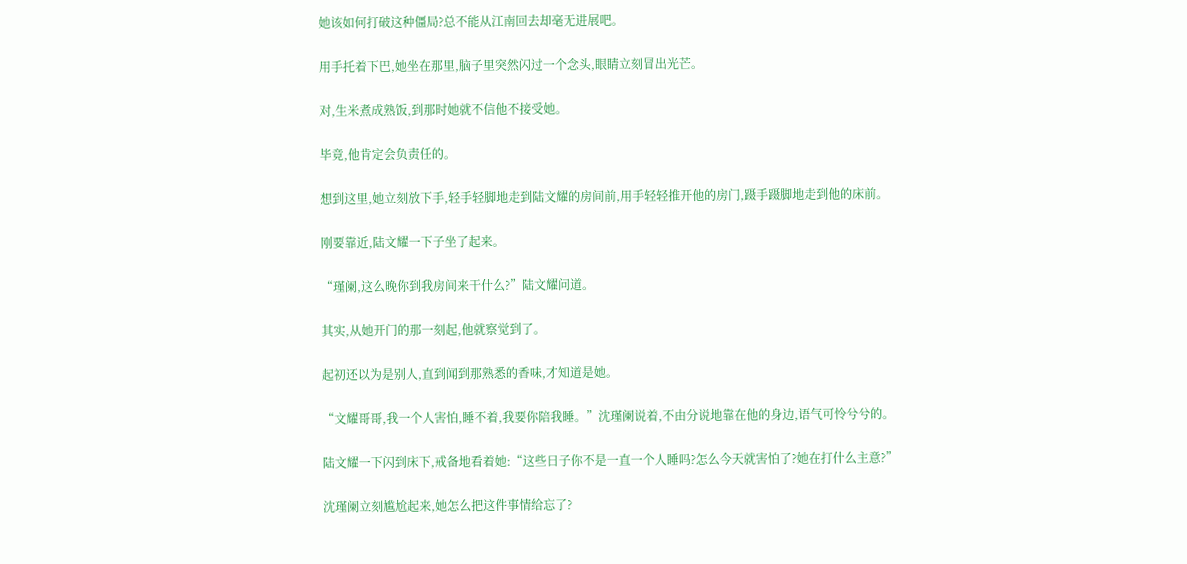她该如何打破这种僵局?总不能从江南回去却毫无进展吧。

用手托着下巴,她坐在那里,脑子里突然闪过一个念头,眼睛立刻冒出光芒。

对,生米煮成熟饭,到那时她就不信他不接受她。

毕竟,他肯定会负责任的。

想到这里,她立刻放下手,轻手轻脚地走到陆文耀的房间前,用手轻轻推开他的房门,蹑手蹑脚地走到他的床前。

刚要靠近,陆文耀一下子坐了起来。

“瑾阑,这么晚你到我房间来干什么?”陆文耀问道。

其实,从她开门的那一刻起,他就察觉到了。

起初还以为是别人,直到闻到那熟悉的香味,才知道是她。

“文耀哥哥,我一个人害怕,睡不着,我要你陪我睡。”沈瑾阑说着,不由分说地靠在他的身边,语气可怜兮兮的。

陆文耀一下闪到床下,戒备地看着她:“这些日子你不是一直一个人睡吗?怎么今天就害怕了?她在打什么主意?”

沈瑾阑立刻尴尬起来,她怎么把这件事情给忘了?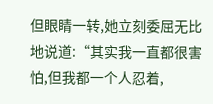但眼睛一转,她立刻委屈无比地说道:“其实我一直都很害怕,但我都一个人忍着,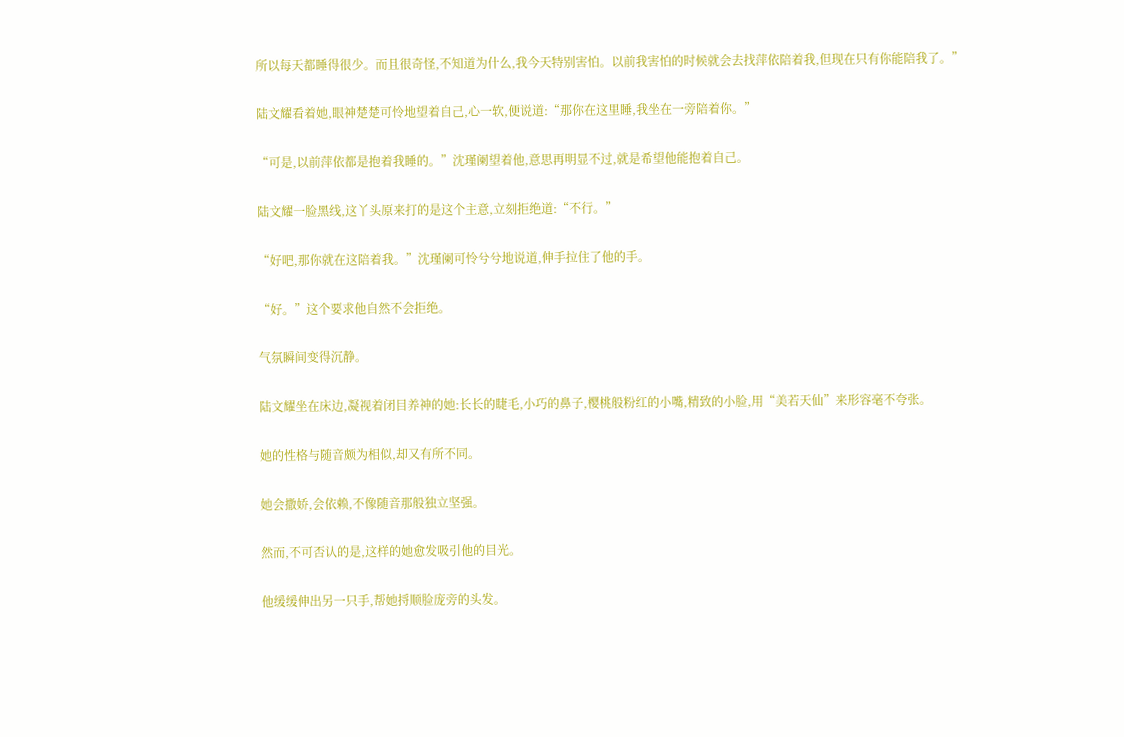所以每天都睡得很少。而且很奇怪,不知道为什么,我今天特别害怕。以前我害怕的时候就会去找萍依陪着我,但现在只有你能陪我了。”

陆文耀看着她,眼神楚楚可怜地望着自己,心一软,便说道:“那你在这里睡,我坐在一旁陪着你。”

“可是,以前萍依都是抱着我睡的。”沈瑾阑望着他,意思再明显不过,就是希望他能抱着自己。

陆文耀一脸黑线,这丫头原来打的是这个主意,立刻拒绝道:“不行。”

“好吧,那你就在这陪着我。”沈瑾阑可怜兮兮地说道,伸手拉住了他的手。

“好。”这个要求他自然不会拒绝。

气氛瞬间变得沉静。

陆文耀坐在床边,凝视着闭目养神的她:长长的睫毛,小巧的鼻子,樱桃般粉红的小嘴,精致的小脸,用“美若天仙”来形容毫不夸张。

她的性格与随音颇为相似,却又有所不同。

她会撒娇,会依赖,不像随音那般独立坚强。

然而,不可否认的是,这样的她愈发吸引他的目光。

他缓缓伸出另一只手,帮她捋顺脸庞旁的头发。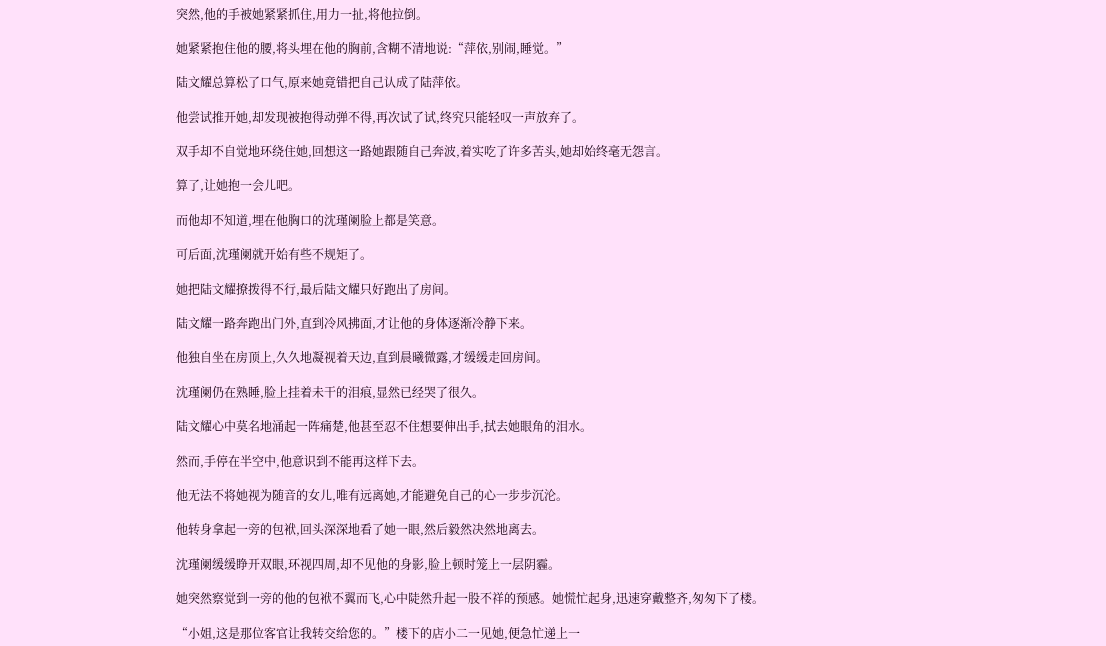突然,他的手被她紧紧抓住,用力一扯,将他拉倒。

她紧紧抱住他的腰,将头埋在他的胸前,含糊不清地说:“萍依,别闹,睡觉。”

陆文耀总算松了口气,原来她竟错把自己认成了陆萍依。

他尝试推开她,却发现被抱得动弹不得,再次试了试,终究只能轻叹一声放弃了。

双手却不自觉地环绕住她,回想这一路她跟随自己奔波,着实吃了许多苦头,她却始终毫无怨言。

算了,让她抱一会儿吧。

而他却不知道,埋在他胸口的沈瑾阑脸上都是笑意。

可后面,沈瑾阑就开始有些不规矩了。

她把陆文耀撩拨得不行,最后陆文耀只好跑出了房间。

陆文耀一路奔跑出门外,直到冷风拂面,才让他的身体逐渐冷静下来。

他独自坐在房顶上,久久地凝视着天边,直到晨曦微露,才缓缓走回房间。

沈瑾阑仍在熟睡,脸上挂着未干的泪痕,显然已经哭了很久。

陆文耀心中莫名地涌起一阵痛楚,他甚至忍不住想要伸出手,拭去她眼角的泪水。

然而,手停在半空中,他意识到不能再这样下去。

他无法不将她视为随音的女儿,唯有远离她,才能避免自己的心一步步沉沦。

他转身拿起一旁的包袱,回头深深地看了她一眼,然后毅然决然地离去。

沈瑾阑缓缓睁开双眼,环视四周,却不见他的身影,脸上顿时笼上一层阴霾。

她突然察觉到一旁的他的包袱不翼而飞,心中陡然升起一股不祥的预感。她慌忙起身,迅速穿戴整齐,匆匆下了楼。

“小姐,这是那位客官让我转交给您的。”楼下的店小二一见她,便急忙递上一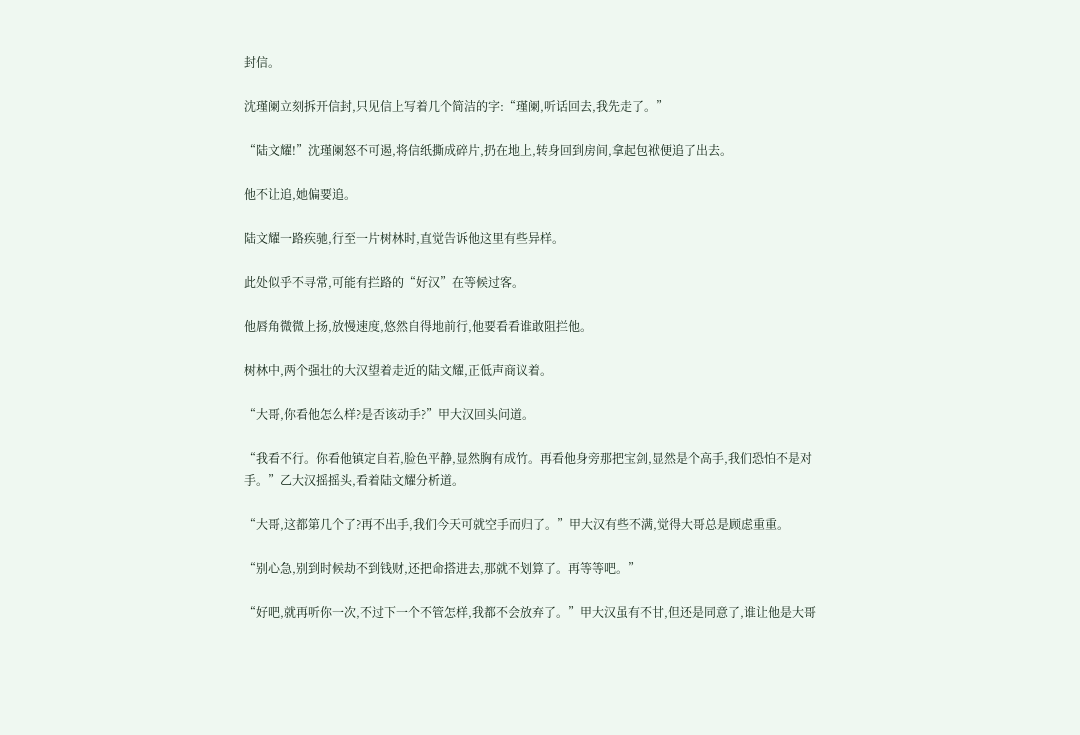封信。

沈瑾阑立刻拆开信封,只见信上写着几个简洁的字:“瑾阑,听话回去,我先走了。”

“陆文耀!”沈瑾阑怒不可遏,将信纸撕成碎片,扔在地上,转身回到房间,拿起包袱便追了出去。

他不让追,她偏要追。

陆文耀一路疾驰,行至一片树林时,直觉告诉他这里有些异样。

此处似乎不寻常,可能有拦路的“好汉”在等候过客。

他唇角微微上扬,放慢速度,悠然自得地前行,他要看看谁敢阻拦他。

树林中,两个强壮的大汉望着走近的陆文耀,正低声商议着。

“大哥,你看他怎么样?是否该动手?”甲大汉回头问道。

“我看不行。你看他镇定自若,脸色平静,显然胸有成竹。再看他身旁那把宝剑,显然是个高手,我们恐怕不是对手。”乙大汉摇摇头,看着陆文耀分析道。

“大哥,这都第几个了?再不出手,我们今天可就空手而归了。”甲大汉有些不满,觉得大哥总是顾虑重重。

“别心急,别到时候劫不到钱财,还把命搭进去,那就不划算了。再等等吧。”

“好吧,就再听你一次,不过下一个不管怎样,我都不会放弃了。”甲大汉虽有不甘,但还是同意了,谁让他是大哥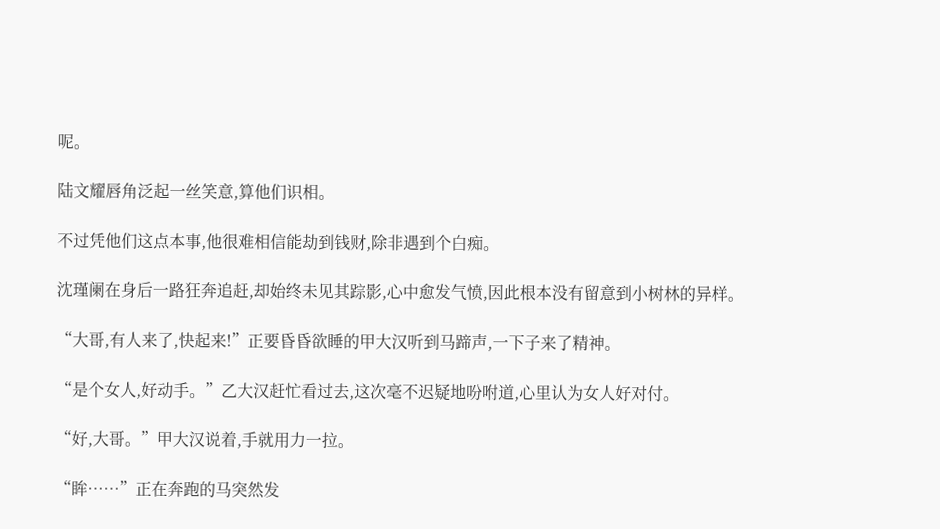呢。

陆文耀唇角泛起一丝笑意,算他们识相。

不过凭他们这点本事,他很难相信能劫到钱财,除非遇到个白痴。

沈瑾阑在身后一路狂奔追赶,却始终未见其踪影,心中愈发气愤,因此根本没有留意到小树林的异样。

“大哥,有人来了,快起来!”正要昏昏欲睡的甲大汉听到马蹄声,一下子来了精神。

“是个女人,好动手。”乙大汉赶忙看过去,这次毫不迟疑地吩咐道,心里认为女人好对付。

“好,大哥。”甲大汉说着,手就用力一拉。

“眸……”正在奔跑的马突然发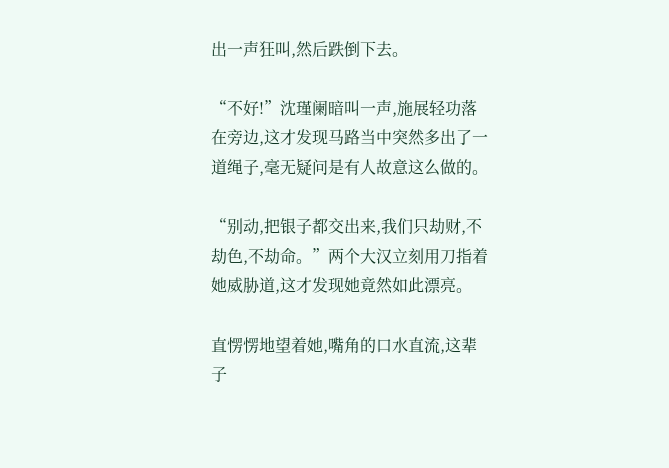出一声狂叫,然后跌倒下去。

“不好!”沈瑾阑暗叫一声,施展轻功落在旁边,这才发现马路当中突然多出了一道绳子,毫无疑问是有人故意这么做的。

“别动,把银子都交出来,我们只劫财,不劫色,不劫命。”两个大汉立刻用刀指着她威胁道,这才发现她竟然如此漂亮。

直愣愣地望着她,嘴角的口水直流,这辈子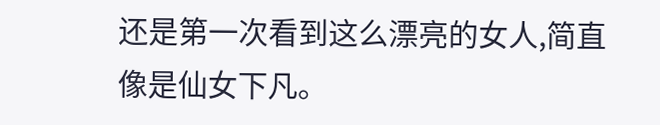还是第一次看到这么漂亮的女人,简直像是仙女下凡。